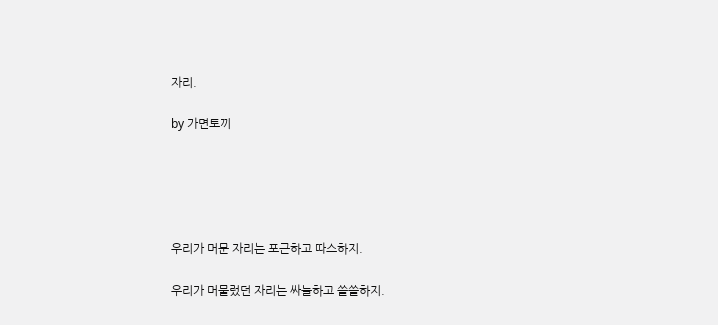자리.

by 가면토끼





우리가 머문 자리는 포근하고 따스하지.

우리가 머물렀던 자리는 싸늘하고 쓸쓸하지.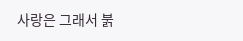사랑은 그래서 붉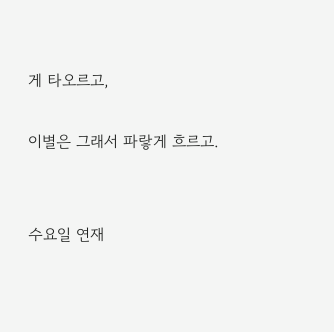게 타오르고,

이별은 그래서 파랗게 흐르고.


수요일 연재